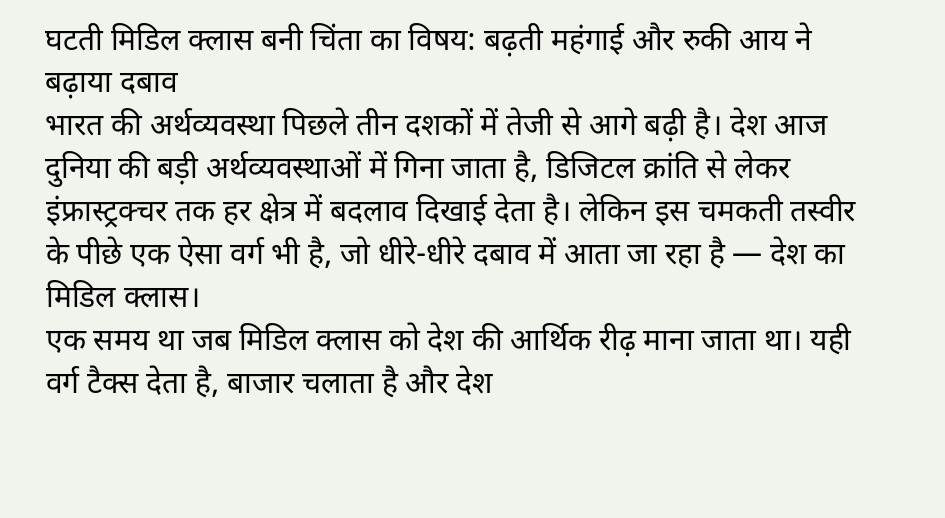घटती मिडिल क्लास बनी चिंता का विषय: बढ़ती महंगाई और रुकी आय ने बढ़ाया दबाव
भारत की अर्थव्यवस्था पिछले तीन दशकों में तेजी से आगे बढ़ी है। देश आज दुनिया की बड़ी अर्थव्यवस्थाओं में गिना जाता है, डिजिटल क्रांति से लेकर इंफ्रास्ट्रक्चर तक हर क्षेत्र में बदलाव दिखाई देता है। लेकिन इस चमकती तस्वीर के पीछे एक ऐसा वर्ग भी है, जो धीरे-धीरे दबाव में आता जा रहा है — देश का मिडिल क्लास।
एक समय था जब मिडिल क्लास को देश की आर्थिक रीढ़ माना जाता था। यही वर्ग टैक्स देता है, बाजार चलाता है और देश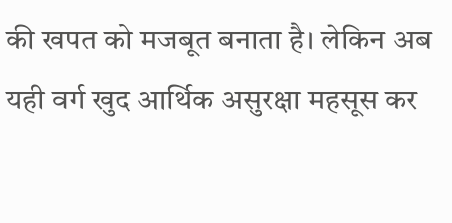की खपत को मजबूत बनाता है। लेकिन अब यही वर्ग खुद आर्थिक असुरक्षा महसूस कर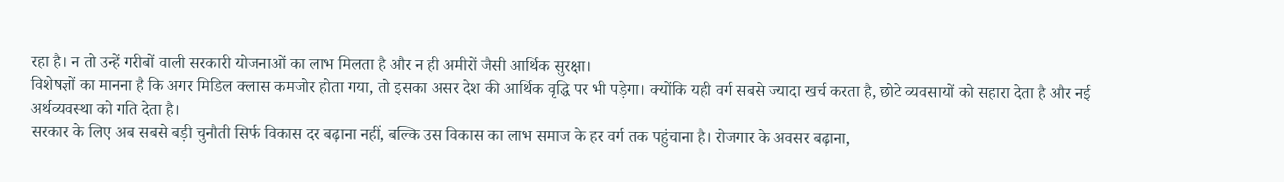रहा है। न तो उन्हें गरीबों वाली सरकारी योजनाओं का लाभ मिलता है और न ही अमीरों जैसी आर्थिक सुरक्षा।
विशेषज्ञों का मानना है कि अगर मिडिल क्लास कमजोर होता गया, तो इसका असर देश की आर्थिक वृद्धि पर भी पड़ेगा। क्योंकि यही वर्ग सबसे ज्यादा खर्च करता है, छोटे व्यवसायों को सहारा देता है और नई अर्थव्यवस्था को गति देता है।
सरकार के लिए अब सबसे बड़ी चुनौती सिर्फ विकास दर बढ़ाना नहीं, बल्कि उस विकास का लाभ समाज के हर वर्ग तक पहुंचाना है। रोजगार के अवसर बढ़ाना,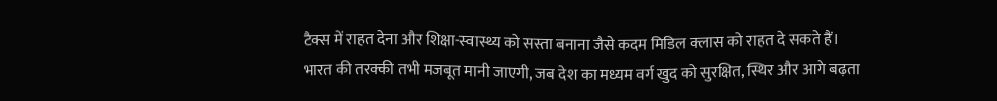टैक्स में राहत देना और शिक्षा-स्वास्थ्य को सस्ता बनाना जैसे कदम मिडिल क्लास को राहत दे सकते हैं।
भारत की तरक्की तभी मजबूत मानी जाएगी, जब देश का मध्यम वर्ग खुद को सुरक्षित, स्थिर और आगे बढ़ता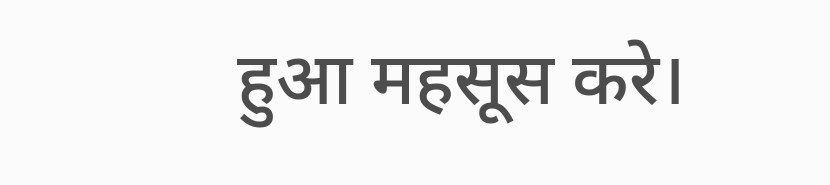हुआ महसूस करे।